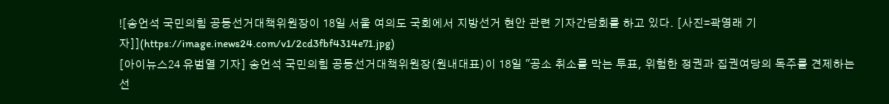![송언석 국민의힘 공동선거대책위원장이 18일 서울 여의도 국회에서 지방선거 현안 관련 기자간담회를 하고 있다. [사진=곽영래 기자]](https://image.inews24.com/v1/2cd3fbf4314e71.jpg)
[아이뉴스24 유범열 기자] 송언석 국민의힘 공동선거대책위원장(원내대표)이 18일 "공소 취소를 막는 투표, 위험한 정권과 집권여당의 독주를 견제하는 선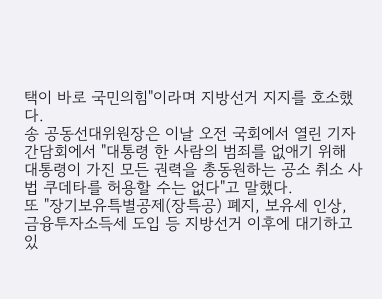택이 바로 국민의힘"이라며 지방선거 지지를 호소했다.
송 공동선대위원장은 이날 오전 국회에서 열린 기자간담회에서 "대통령 한 사람의 범죄를 없애기 위해 대통령이 가진 모든 권력을 총동원하는 공소 취소 사법 쿠데타를 허용할 수는 없다"고 말했다.
또 "장기보유특별공제(장특공) 폐지, 보유세 인상, 금융투자소득세 도입 등 지방선거 이후에 대기하고 있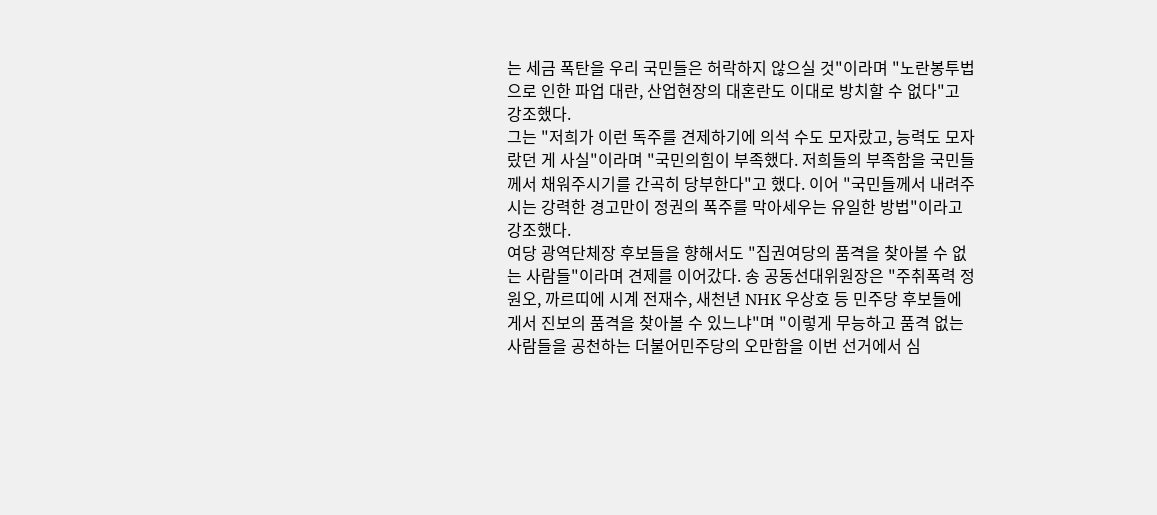는 세금 폭탄을 우리 국민들은 허락하지 않으실 것"이라며 "노란봉투법으로 인한 파업 대란, 산업현장의 대혼란도 이대로 방치할 수 없다"고 강조했다.
그는 "저희가 이런 독주를 견제하기에 의석 수도 모자랐고, 능력도 모자랐던 게 사실"이라며 "국민의힘이 부족했다. 저희들의 부족함을 국민들께서 채워주시기를 간곡히 당부한다"고 했다. 이어 "국민들께서 내려주시는 강력한 경고만이 정권의 폭주를 막아세우는 유일한 방법"이라고 강조했다.
여당 광역단체장 후보들을 향해서도 "집권여당의 품격을 찾아볼 수 없는 사람들"이라며 견제를 이어갔다. 송 공동선대위원장은 "주취폭력 정원오, 까르띠에 시계 전재수, 새천년 NHK 우상호 등 민주당 후보들에게서 진보의 품격을 찾아볼 수 있느냐"며 "이렇게 무능하고 품격 없는 사람들을 공천하는 더불어민주당의 오만함을 이번 선거에서 심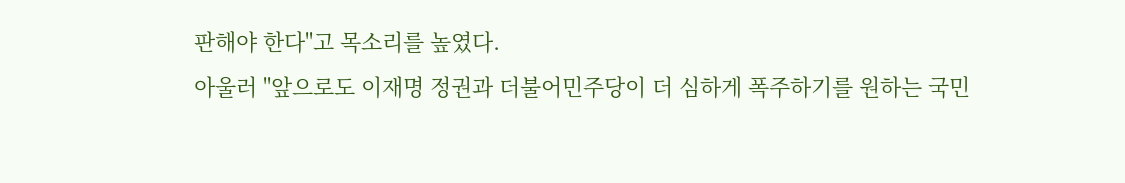판해야 한다"고 목소리를 높였다.
아울러 "앞으로도 이재명 정권과 더불어민주당이 더 심하게 폭주하기를 원하는 국민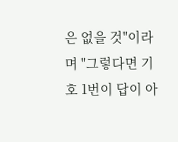은 없을 것"이라며 "그렇다면 기호 1번이 답이 아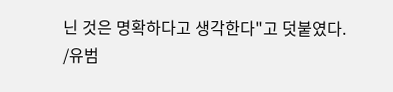닌 것은 명확하다고 생각한다"고 덧붙였다.
/유범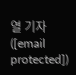열 기자([email protected])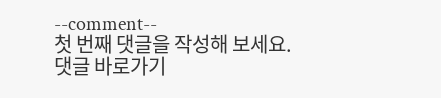--comment--
첫 번째 댓글을 작성해 보세요.
댓글 바로가기